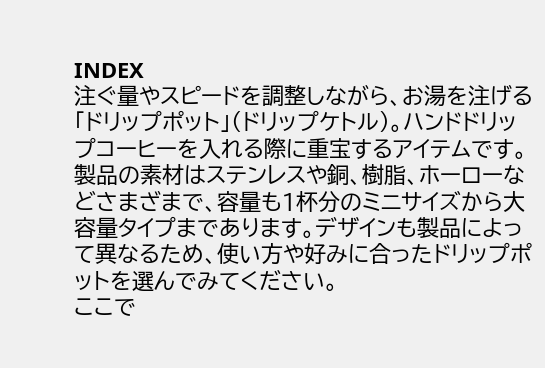INDEX
注ぐ量やスピードを調整しながら、お湯を注げる「ドリップポット」(ドリップケトル)。ハンドドリップコーヒーを入れる際に重宝するアイテムです。
製品の素材はステンレスや銅、樹脂、ホーローなどさまざまで、容量も1杯分のミニサイズから大容量タイプまであります。デザインも製品によって異なるため、使い方や好みに合ったドリップポットを選んでみてください。
ここで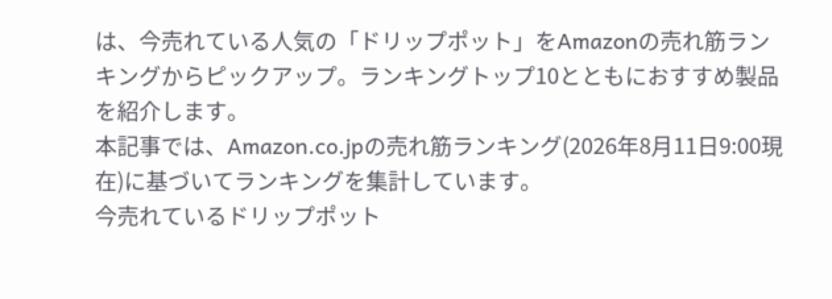は、今売れている人気の「ドリップポット」をAmazonの売れ筋ランキングからピックアップ。ランキングトップ10とともにおすすめ製品を紹介します。
本記事では、Amazon.co.jpの売れ筋ランキング(2026年8月11日9:00現在)に基づいてランキングを集計しています。
今売れているドリップポット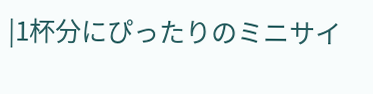|1杯分にぴったりのミニサイ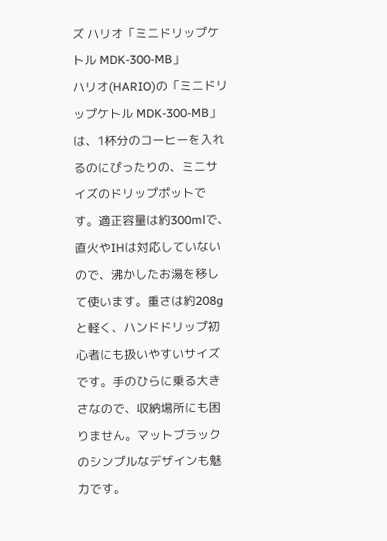ズ ハリオ「ミニドリップケトル MDK-300-MB」
ハリオ(HARIO)の「ミニドリップケトル MDK-300-MB」は、1杯分のコーヒーを入れるのにぴったりの、ミニサイズのドリップポットです。適正容量は約300mlで、直火やIHは対応していないので、沸かしたお湯を移して使います。重さは約208gと軽く、ハンドドリップ初心者にも扱いやすいサイズです。手のひらに乗る大きさなので、収納場所にも困りません。マットブラックのシンプルなデザインも魅力です。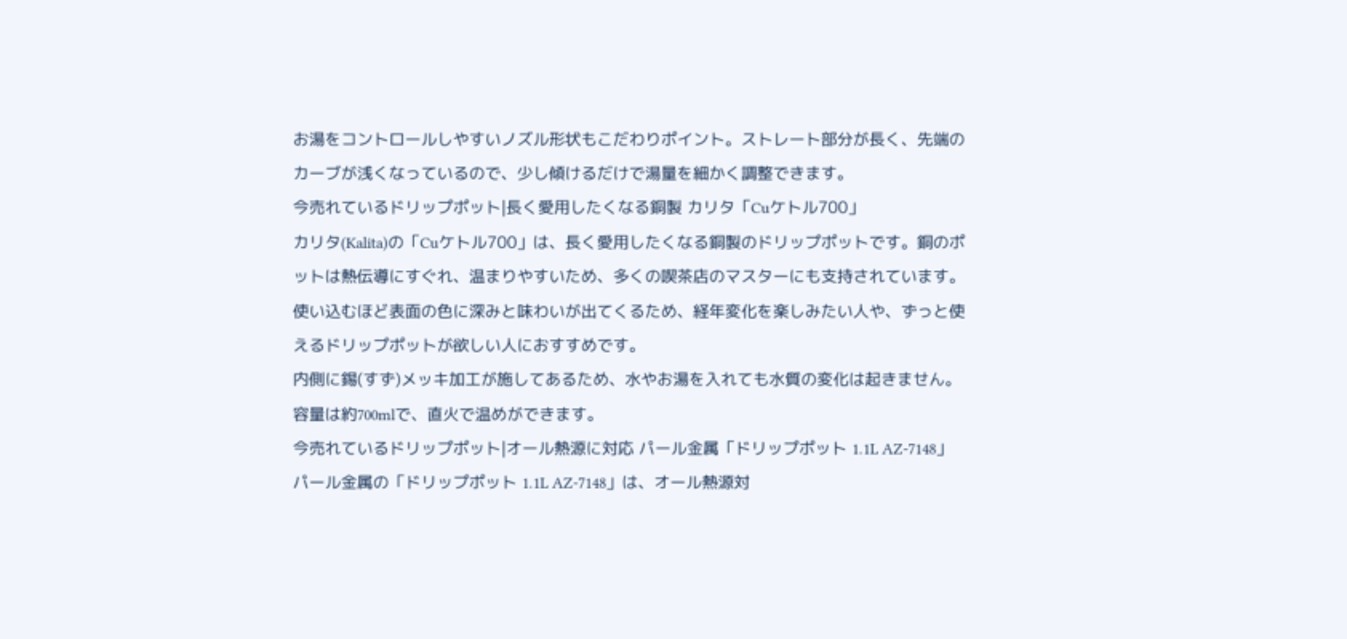お湯をコントロールしやすいノズル形状もこだわりポイント。ストレート部分が長く、先端のカーブが浅くなっているので、少し傾けるだけで湯量を細かく調整できます。
今売れているドリップポット|長く愛用したくなる銅製 カリタ「Cuケトル700」
カリタ(Kalita)の「Cuケトル700」は、長く愛用したくなる銅製のドリップポットです。銅のポットは熱伝導にすぐれ、温まりやすいため、多くの喫茶店のマスターにも支持されています。使い込むほど表面の色に深みと味わいが出てくるため、経年変化を楽しみたい人や、ずっと使えるドリップポットが欲しい人におすすめです。
内側に錫(すず)メッキ加工が施してあるため、水やお湯を入れても水質の変化は起きません。容量は約700mlで、直火で温めができます。
今売れているドリップポット|オール熱源に対応 パール金属「ドリップポット 1.1L AZ-7148」
パール金属の「ドリップポット 1.1L AZ-7148」は、オール熱源対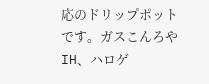応のドリップポットです。ガスこんろやIH、ハロゲ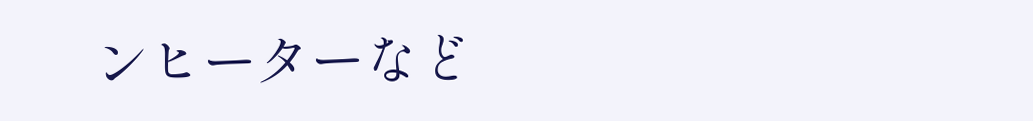ンヒーターなど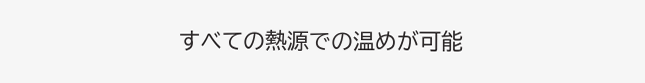すべての熱源での温めが可能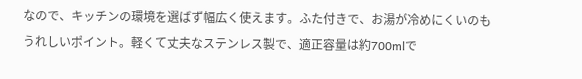なので、キッチンの環境を選ばず幅広く使えます。ふた付きで、お湯が冷めにくいのもうれしいポイント。軽くて丈夫なステンレス製で、適正容量は約700mlで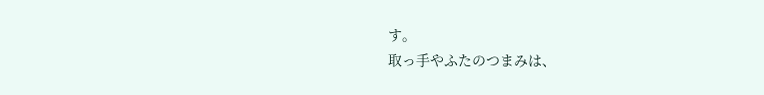す。
取っ手やふたのつまみは、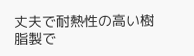丈夫で耐熱性の高い樹脂製で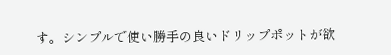す。シンプルで使い勝手の良いドリップポットが欲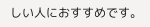しい人におすすめです。